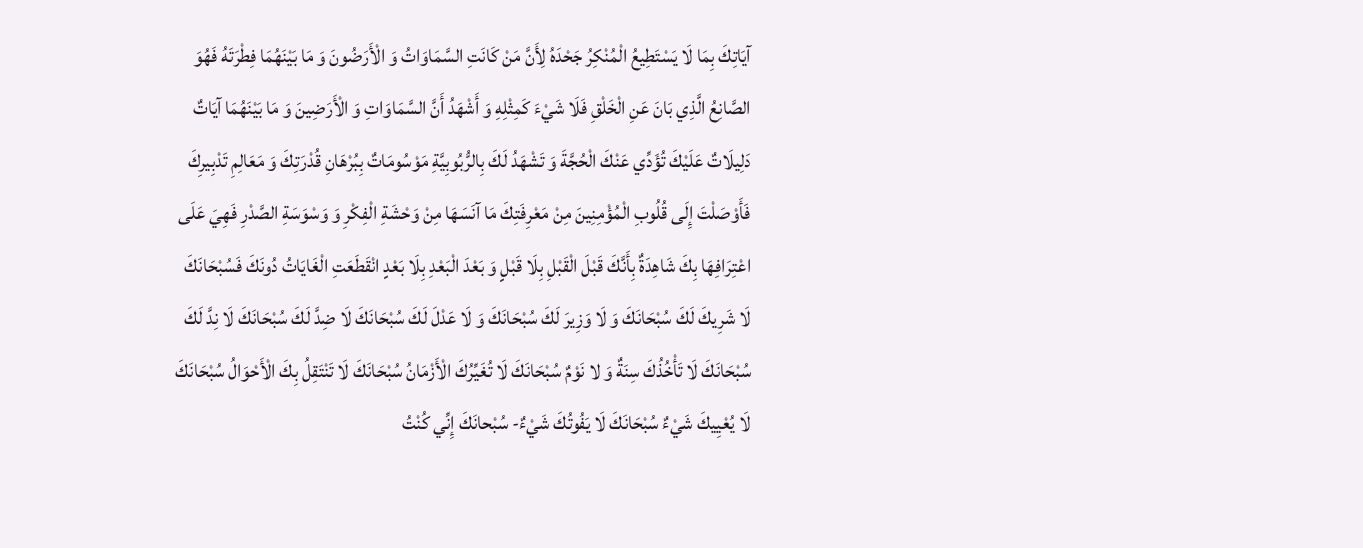آيَاتِكَ بِمَا لَا يَسْتَطِيعُ الْمُنْكِرُ جَحْدَهُ لِأَنَّ مَنْ كَانَتِ السَّمَاوَاتُ وَ الْأَرَضُونَ وَ مَا بَيْنَهُمَا فِطْرَتَهُ فَهُوَ الصَّانِعُ الَّذِي بَانَ عَنِ الْخَلْقِ فَلَا شَيْءَ كَمِثْلِهِ وَ أَشْهَدُ أَنَّ السَّمَاوَاتِ وَ الْأَرَضِينَ وَ مَا بَيْنَهُمَا آيَاتٌ دَلِيلَاتٌ عَلَيْكَ تُؤَدِّي عَنْكَ الْحُجَّةَ وَ تَشْهَدُ لَكَ بِالرُّبُوبِيَّةِ مَوْسُومَاتٌ بِبُرْهَانِ قُدْرَتِكَ وَ مَعَالِمِ تَدْبِيرِكَ فَأَوْصَلْتَ إِلَى قُلُوبِ الْمُؤْمِنِينَ مِنْ مَعْرِفَتِكَ مَا آنَسَهَا مِنْ وَحْشَةِ الْفِكْرِ وَ وَسْوَسَةِ الصَّدْرِ فَهِيَ عَلَى اعْتِرَافِهَا بِكَ شَاهِدَةٌ بِأَنَّكَ قَبْلَ الْقَبْلِ بِلَا قَبْلٍ وَ بَعْدَ الْبَعْدِ بِلَا بَعْدٍ انْقَطَعَتِ الْغَايَاتُ دُونَكَ فَسُبْحَانَكَ لَا شَرِيكَ لَكَ سُبْحَانَكَ وَ لَا وَزِيرَ لَكَ سُبْحَانَكَ وَ لَا عَدْلَ لَكَ سُبْحَانَكَ لَا ضِدَّ لَكَ سُبْحَانَكَ لَا نِدَّ لَكَ سُبْحَانَكَ لَا تَأْخُذُكَ سِنَةٌ وَ لا نَوْمٌ سُبْحَانَكَ لَا تُغَيِّرُكَ الْأَزْمَانُ سُبْحَانَكَ لَا تَنْتَقِلُ بِكَ الْأَحْوَالُ سُبْحَانَكَ لَا يُعْيِيكَ شَيْءٌ سُبْحَانَكَ لَا يَفُوتُكَ شَيْءٌ- سُبْحانَكَ إِنِّي كُنْتُ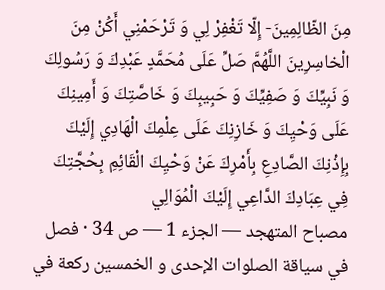مِنَ الظّالِمِينَ- إِلّا تَغْفِرْ لِي وَ تَرْحَمْنِي أَكُنْ مِنَ الْخاسِرِينَ اللَّهُمَّ صَلِّ عَلَى مُحَمَّدٍ عَبْدِكَ وَ رَسُولِكَ وَ نَبِيِّكَ وَ صَفِيِّكَ وَ حَبِيبِكَ وَ خَاصَّتِكَ وَ أَمِينِكَ عَلَى وَحْيِكَ وَ خَازِنِكَ عَلَى عِلْمِكَ الْهَادِي إِلَيْكَ بِإِذْنِكَ الصَّادِعِ بِأَمْرِكَ عَنْ وَحْيِكَ الْقَائِمِ بِحُجَّتِكَ فِي عِبَادِكَ الدَّاعِي إِلَيْكَ الْمُوَالِي
مصباح المتهجد — الجزء 1 — ص 34 · فصل في سياقة الصلوات الإحدى و الخمسين ركعة في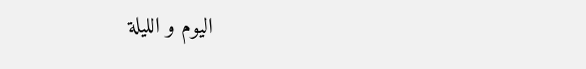اليوم و الليلة